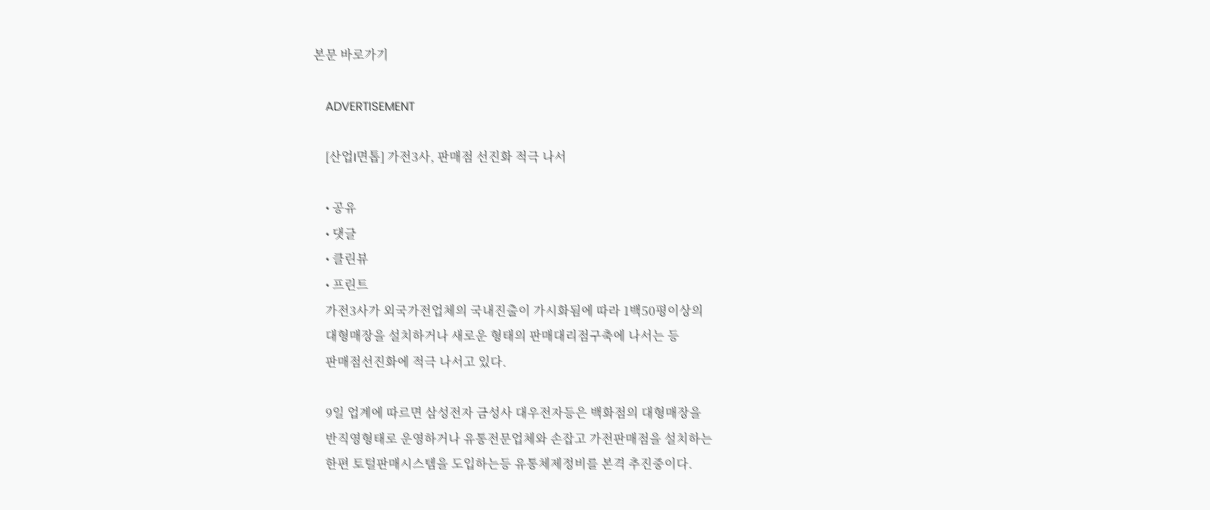본문 바로가기

    ADVERTISEMENT

    [산업I면톱] 가전3사, 판매점 선진화 적극 나서

    • 공유
    • 댓글
    • 클린뷰
    • 프린트
    가전3사가 외국가전업체의 국내진출이 가시화됨에 따라 1백50평이상의
    대형매장을 설치하거나 새로운 형태의 판매대리점구축에 나서는 등
    판매점선진화에 적극 나서고 있다.

    9일 업계에 따르면 삼성전자 금성사 대우전자등은 백화점의 대형매장을
    반직영형태로 운영하거나 유통전문업체와 손잡고 가전판매점을 설치하는
    한편 토털판매시스템을 도입하는등 유통체제정비를 본격 추진중이다.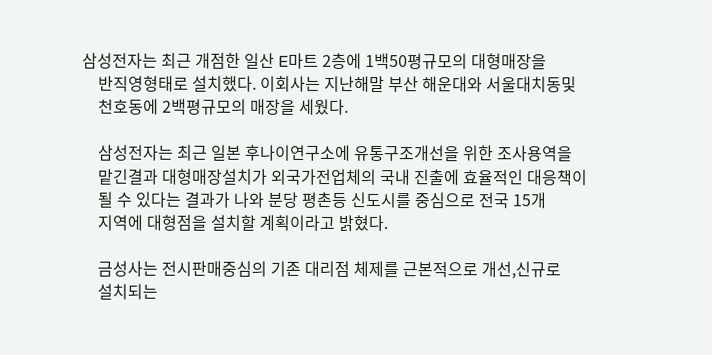삼성전자는 최근 개점한 일산 E마트 2층에 1백50평규모의 대형매장을
    반직영형태로 설치했다. 이회사는 지난해말 부산 해운대와 서울대치동및
    천호동에 2백평규모의 매장을 세웠다.

    삼성전자는 최근 일본 후나이연구소에 유통구조개선을 위한 조사용역을
    맡긴결과 대형매장설치가 외국가전업체의 국내 진출에 효율적인 대응책이
    될 수 있다는 결과가 나와 분당 평촌등 신도시를 중심으로 전국 15개
    지역에 대형점을 설치할 계획이라고 밝혔다.

    금성사는 전시판매중심의 기존 대리점 체제를 근본적으로 개선,신규로
    설치되는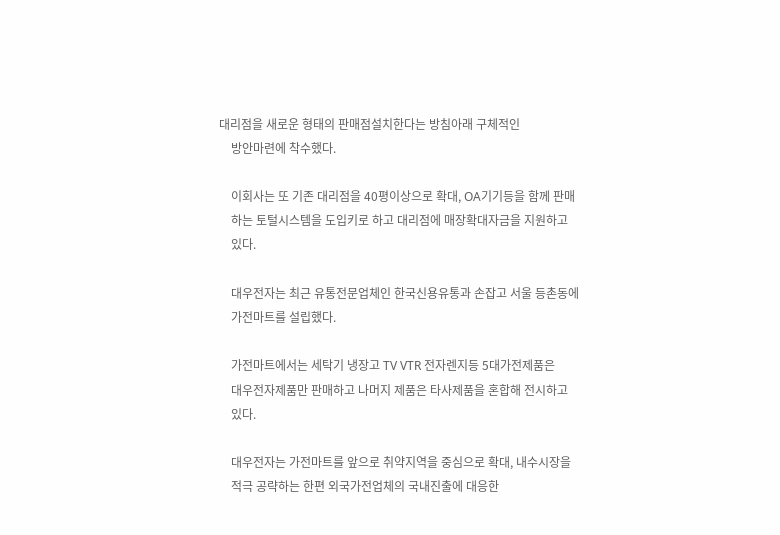대리점을 새로운 형태의 판매점설치한다는 방침아래 구체적인
    방안마련에 착수했다.

    이회사는 또 기존 대리점을 40평이상으로 확대, OA기기등을 함께 판매
    하는 토털시스템을 도입키로 하고 대리점에 매장확대자금을 지원하고
    있다.

    대우전자는 최근 유통전문업체인 한국신용유통과 손잡고 서울 등촌동에
    가전마트를 설립했다.

    가전마트에서는 세탁기 냉장고 TV VTR 전자렌지등 5대가전제품은
    대우전자제품만 판매하고 나머지 제품은 타사제품을 혼합해 전시하고
    있다.

    대우전자는 가전마트를 앞으로 취약지역을 중심으로 확대, 내수시장을
    적극 공략하는 한편 외국가전업체의 국내진출에 대응한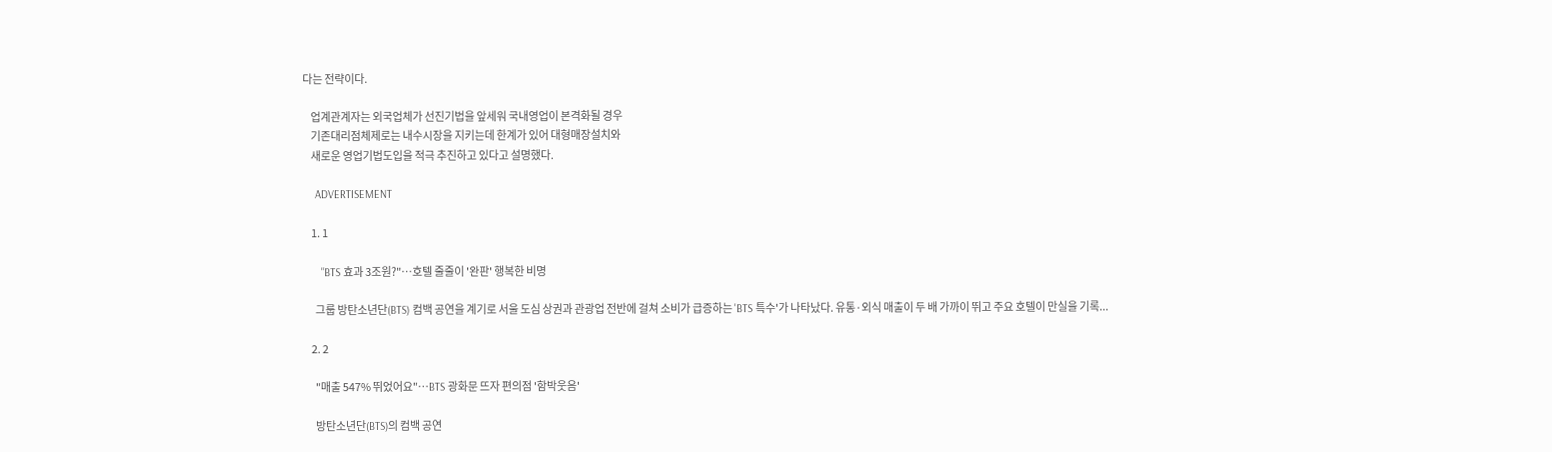다는 전략이다.

    업계관계자는 외국업체가 선진기법을 앞세워 국내영업이 본격화될 경우
    기존대리점체제로는 내수시장을 지키는데 한계가 있어 대형매장설치와
    새로운 영업기법도입을 적극 추진하고 있다고 설명했다.

    ADVERTISEMENT

    1. 1

      "BTS 효과 3조원?"…호텔 줄줄이 '완판' 행복한 비명

      그룹 방탄소년단(BTS) 컴백 공연을 계기로 서울 도심 상권과 관광업 전반에 걸쳐 소비가 급증하는 'BTS 특수'가 나타났다. 유통·외식 매출이 두 배 가까이 뛰고 주요 호텔이 만실을 기록...

    2. 2

      "매출 547% 뛰었어요"…BTS 광화문 뜨자 편의점 '함박웃음'

      방탄소년단(BTS)의 컴백 공연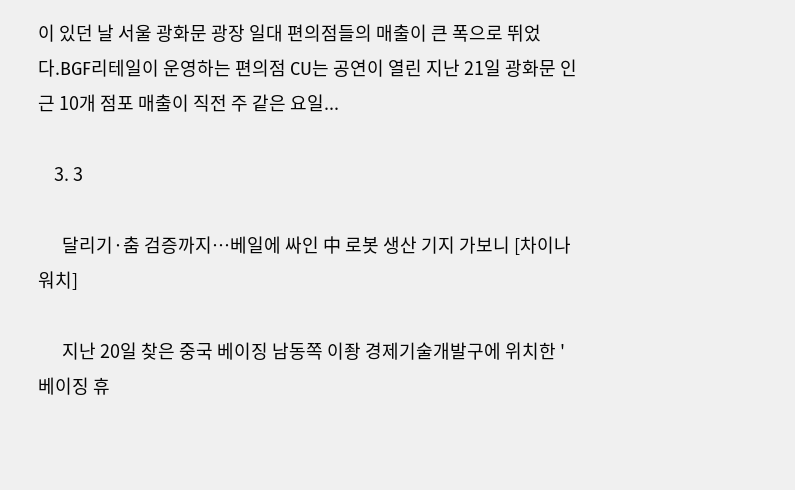이 있던 날 서울 광화문 광장 일대 편의점들의 매출이 큰 폭으로 뛰었다.BGF리테일이 운영하는 편의점 CU는 공연이 열린 지난 21일 광화문 인근 10개 점포 매출이 직전 주 같은 요일...

    3. 3

      달리기·춤 검증까지…베일에 싸인 中 로봇 생산 기지 가보니 [차이나 워치]

      지난 20일 찾은 중국 베이징 남동쪽 이좡 경제기술개발구에 위치한 '베이징 휴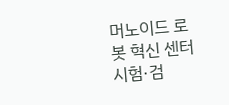머노이드 로봇 혁신 센터 시험·검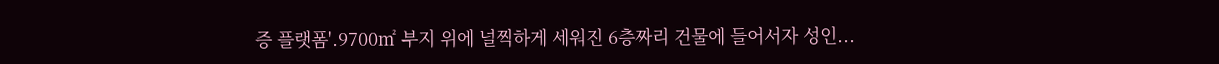증 플랫폼'.9700㎡ 부지 위에 널찍하게 세워진 6층짜리 건물에 들어서자 성인...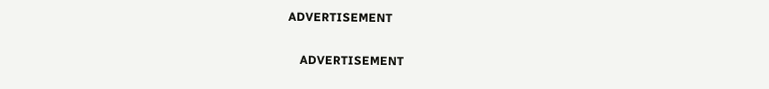ADVERTISEMENT

    ADVERTISEMENT